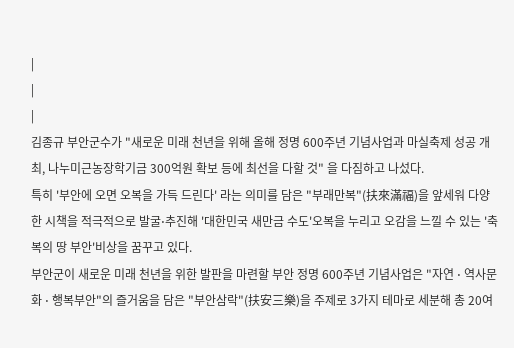|
|
|
김종규 부안군수가 "새로운 미래 천년을 위해 올해 정명 600주년 기념사업과 마실축제 성공 개최, 나누미근농장학기금 300억원 확보 등에 최선을 다할 것" 을 다짐하고 나섰다.
특히 '부안에 오면 오복을 가득 드린다' 라는 의미를 담은 "부래만복"(扶來滿福)을 앞세워 다양한 시책을 적극적으로 발굴⋅추진해 '대한민국 새만금 수도'오복을 누리고 오감을 느낄 수 있는 '축복의 땅 부안'비상을 꿈꾸고 있다.
부안군이 새로운 미래 천년을 위한 발판을 마련할 부안 정명 600주년 기념사업은 "자연 ⋅ 역사문화 ⋅ 행복부안"의 즐거움을 담은 "부안삼락"(扶安三樂)을 주제로 3가지 테마로 세분해 총 20여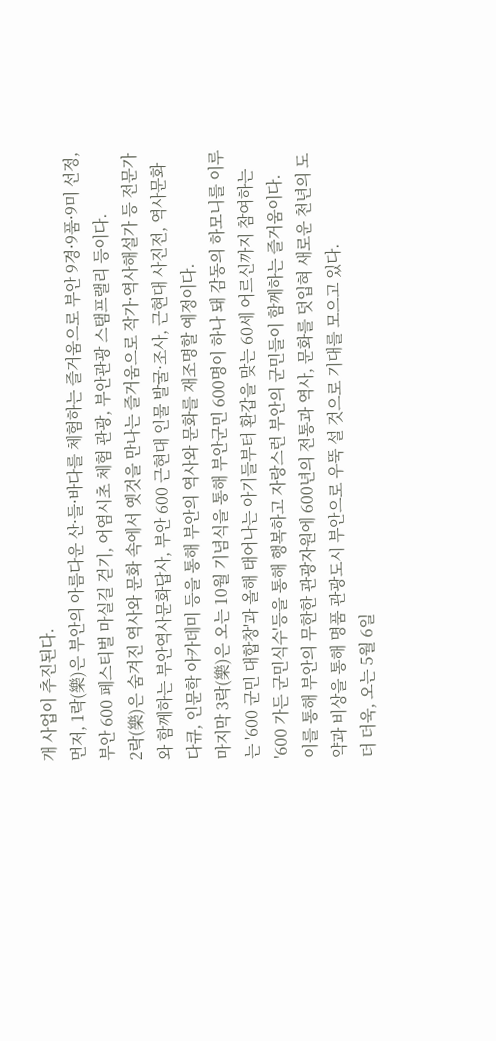개 사업이 추진된다.
먼저, 1락(樂)은 부안의 아름다운 산⋅들⋅바다를 체험하는 즐거움으로 부안 9경⋅9품⋅9미 선정, 부안 600 페스티벌 마실길 걷기, 어염시초 체험 관광, 부안관광 스탬프랠리 등이다.
2락(樂)은 숨겨진 역사와 문화 속에서 옛것을 만나는 즐거움으로 작가⋅역사해설가 등 전문가와 함께하는 부안역사문화답사, 부안 600 근현대 인물 발굴·조사, 근현대 사진전, 역사문화 다큐, 인문학 아카데미 등을 통해 부안의 역사와 문화를 재조명할 예정이다.
마지막 3락(樂)은 오는 10월 기념식을 통해 부안군민 600명이 하나 돼 감동의 하모니를 이루는 '600 군민 대합창'과 올해 태어나는 아기들부터 환갑을 맞는 60세 어르신까지 참여하는 '600 가든 군민식수'등을 통해 행복하고 자랑스런 부안의 군민들이 함께하는 즐거움이다.
이를 통해 부안의 무한한 관광자원에 600년의 전통과 역사, 문화를 덧입혀 새로운 천년의 도약과 비상을 통해 명품 관광도시 부안으로 우뚝 설 것으로 기대를 모으고 있다.
더 더욱, 오는 5월 6일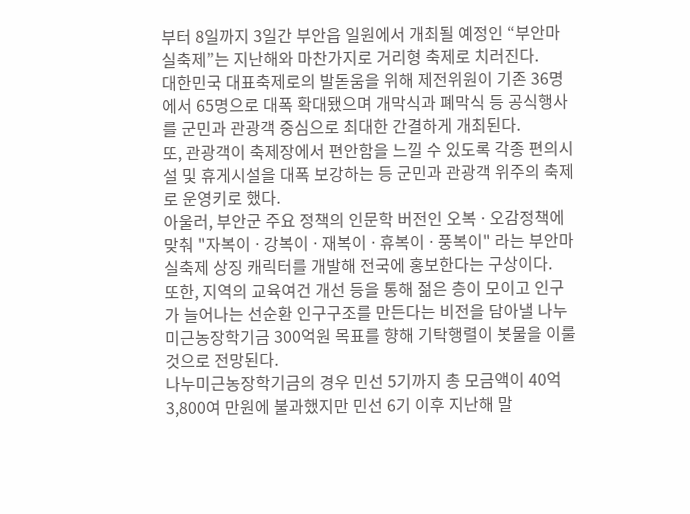부터 8일까지 3일간 부안읍 일원에서 개최될 예정인 “부안마실축제”는 지난해와 마찬가지로 거리형 축제로 치러진다.
대한민국 대표축제로의 발돋움을 위해 제전위원이 기존 36명에서 65명으로 대폭 확대됐으며 개막식과 폐막식 등 공식행사를 군민과 관광객 중심으로 최대한 간결하게 개최된다.
또, 관광객이 축제장에서 편안함을 느낄 수 있도록 각종 편의시설 및 휴게시설을 대폭 보강하는 등 군민과 관광객 위주의 축제로 운영키로 했다.
아울러, 부안군 주요 정책의 인문학 버전인 오복 ⋅ 오감정책에 맞춰 "자복이 ⋅ 강복이 ⋅ 재복이 ⋅ 휴복이 ⋅ 풍복이" 라는 부안마실축제 상징 캐릭터를 개발해 전국에 홍보한다는 구상이다.
또한, 지역의 교육여건 개선 등을 통해 젊은 층이 모이고 인구가 늘어나는 선순환 인구구조를 만든다는 비전을 담아낼 나누미근농장학기금 300억원 목표를 향해 기탁행렬이 봇물을 이룰 것으로 전망된다.
나누미근농장학기금의 경우 민선 5기까지 총 모금액이 40억3,800여 만원에 불과했지만 민선 6기 이후 지난해 말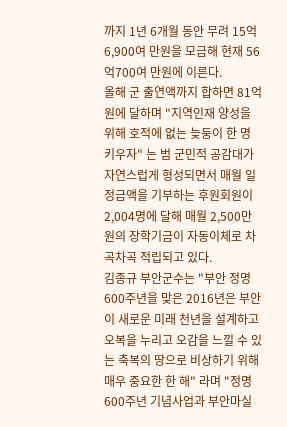까지 1년 6개월 동안 무려 15억6,900여 만원을 모금해 현재 56억700여 만원에 이른다.
올해 군 출연액까지 합하면 81억원에 달하며 "지역인재 양성을 위해 호적에 없는 늦둥이 한 명 키우자" 는 범 군민적 공감대가 자연스럽게 형성되면서 매월 일정금액을 기부하는 후원회원이 2,004명에 달해 매월 2,500만원의 장학기금이 자동이체로 차곡차곡 적립되고 있다.
김종규 부안군수는 "부안 정명 600주년을 맞은 2016년은 부안이 새로운 미래 천년을 설계하고 오복을 누리고 오감을 느낄 수 있는 축복의 땅으로 비상하기 위해 매우 중요한 한 해" 라며 "정명 600주년 기념사업과 부안마실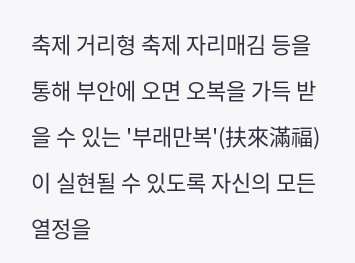축제 거리형 축제 자리매김 등을 통해 부안에 오면 오복을 가득 받을 수 있는 '부래만복'(扶來滿福)이 실현될 수 있도록 자신의 모든 열정을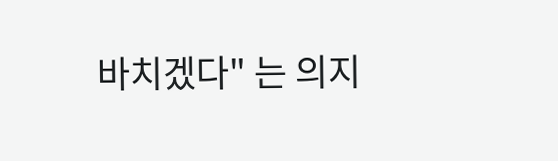바치겠다" 는 의지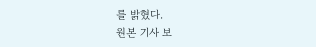를 밝혔다.
원본 기사 보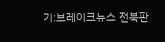기:브레이크뉴스 전북판